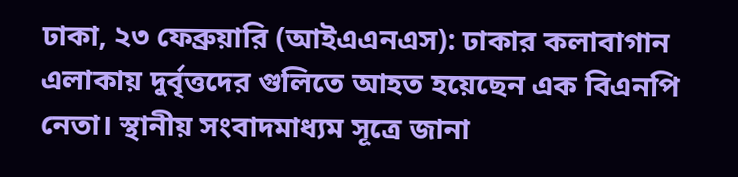ঢাকা, ২৩ ফেব্রুয়ারি (আইএএনএস): ঢাকার কলাবাগান এলাকায় দুর্বৃত্তদের গুলিতে আহত হয়েছেন এক বিএনপি নেতা। স্থানীয় সংবাদমাধ্যম সূত্রে জানা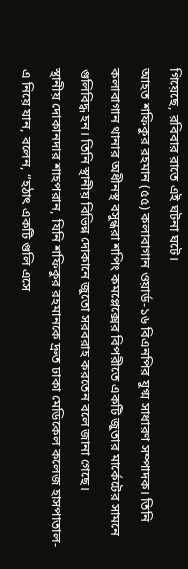গিয়েছে, রবিবার রাতে এই ঘটনা ঘটে।
আহত শফিকুর রহমান (৫৫) কলাবাগান ওয়ার্ড-১৬ বিএনপির যুগ্ম সাধারণ সম্পাদক। তিনি কলাবাগান থানার অধীনস্থ বসুন্ধরা শপিং কমপ্লেক্সের বিপরীতে একটি জুতার মার্কেটের সামনে গুলিবিদ্ধ হন। তিনি স্থানীয় বিভিন্ন দোকানে জুতো সরবরাহ করতেন বলে জানা গেছে।
স্থানীয় দোকানদার শাহপরান, যিনি শফিকুর রহমানকে দ্রুত ঢাকা মেডিকেল কলেজ হাসপাতাল-এ নিয়ে যান, বলেন, “হঠাৎ একটি গুলি এসে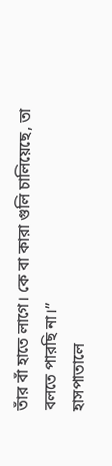তাঁর বাঁ হাতে লাগে। কে বা কারা গুলি চালিয়েছে, তা বলতে পারছি না।”
হাসপাতালে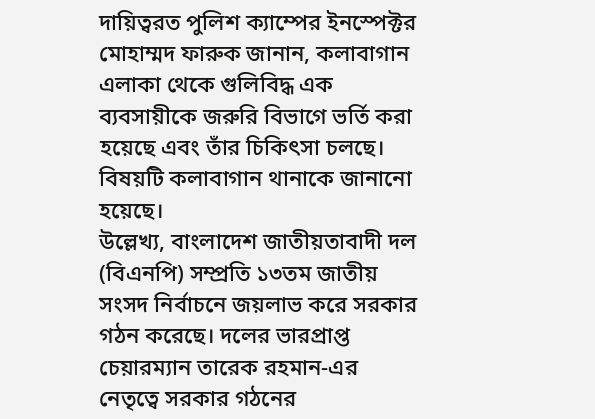দায়িত্বরত পুলিশ ক্যাম্পের ইনস্পেক্টর মোহাম্মদ ফারুক জানান, কলাবাগান এলাকা থেকে গুলিবিদ্ধ এক ব্যবসায়ীকে জরুরি বিভাগে ভর্তি করা হয়েছে এবং তাঁর চিকিৎসা চলছে। বিষয়টি কলাবাগান থানাকে জানানো হয়েছে।
উল্লেখ্য, বাংলাদেশ জাতীয়তাবাদী দল (বিএনপি) সম্প্রতি ১৩তম জাতীয় সংসদ নির্বাচনে জয়লাভ করে সরকার গঠন করেছে। দলের ভারপ্রাপ্ত চেয়ারম্যান তারেক রহমান-এর নেতৃত্বে সরকার গঠনের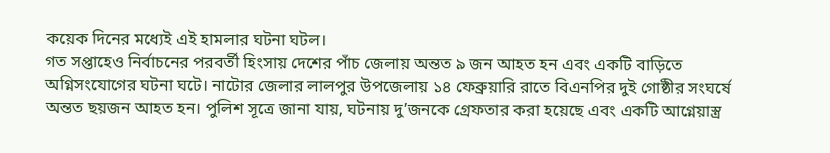কয়েক দিনের মধ্যেই এই হামলার ঘটনা ঘটল।
গত সপ্তাহেও নির্বাচনের পরবর্তী হিংসায় দেশের পাঁচ জেলায় অন্তত ৯ জন আহত হন এবং একটি বাড়িতে অগ্নিসংযোগের ঘটনা ঘটে। নাটোর জেলার লালপুর উপজেলায় ১৪ ফেব্রুয়ারি রাতে বিএনপির দুই গোষ্ঠীর সংঘর্ষে অন্তত ছয়জন আহত হন। পুলিশ সূত্রে জানা যায়, ঘটনায় দু’জনকে গ্রেফতার করা হয়েছে এবং একটি আগ্নেয়াস্ত্র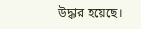উদ্ধার হয়েছে।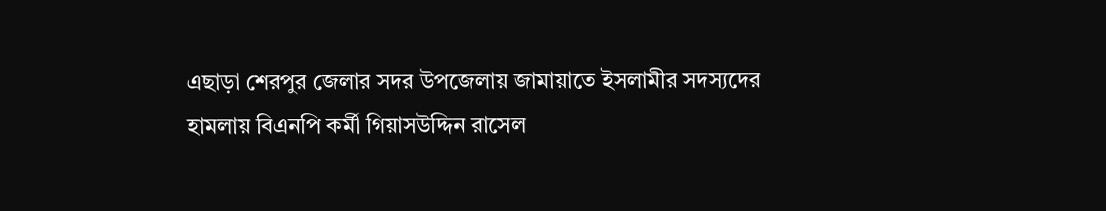এছাড়া শেরপুর জেলার সদর উপজেলায় জামায়াতে ইসলামীর সদস্যদের হামলায় বিএনপি কর্মী গিয়াসউদ্দিন রাসেল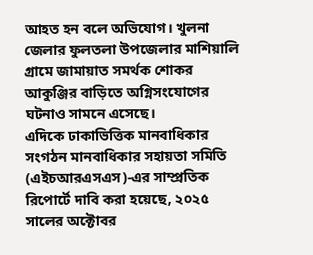আহত হন বলে অভিযোগ। খুলনা জেলার ফুলতলা উপজেলার মাশিয়ালি গ্রামে জামায়াত সমর্থক শোকর আকুঞ্জির বাড়িতে অগ্নিসংযোগের ঘটনাও সামনে এসেছে।
এদিকে ঢাকাভিত্তিক মানবাধিকার সংগঠন মানবাধিকার সহায়তা সমিতি (এইচআরএসএস)-এর সাম্প্রতিক রিপোর্টে দাবি করা হয়েছে, ২০২৫ সালের অক্টোবর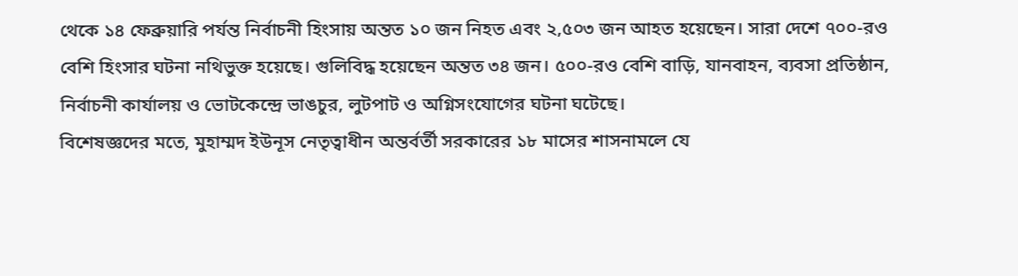থেকে ১৪ ফেব্রুয়ারি পর্যন্ত নির্বাচনী হিংসায় অন্তত ১০ জন নিহত এবং ২,৫০৩ জন আহত হয়েছেন। সারা দেশে ৭০০-রও বেশি হিংসার ঘটনা নথিভুক্ত হয়েছে। গুলিবিদ্ধ হয়েছেন অন্তত ৩৪ জন। ৫০০-রও বেশি বাড়ি, যানবাহন, ব্যবসা প্রতিষ্ঠান, নির্বাচনী কার্যালয় ও ভোটকেন্দ্রে ভাঙচুর, লুটপাট ও অগ্নিসংযোগের ঘটনা ঘটেছে।
বিশেষজ্ঞদের মতে, মুহাম্মদ ইউনূস নেতৃত্বাধীন অন্তর্বর্তী সরকারের ১৮ মাসের শাসনামলে যে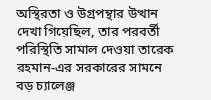অস্থিরতা ও উগ্রপন্থার উত্থান দেখা গিয়েছিল, তার পরবর্তী পরিস্থিতি সামাল দেওয়া তারেক রহমান-এর সরকারের সামনে বড় চ্যালেঞ্জ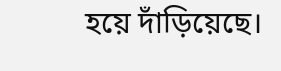হয়ে দাঁড়িয়েছে।